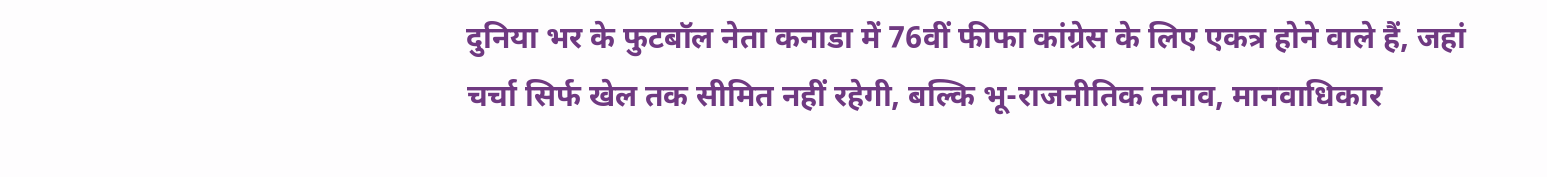दुनिया भर के फुटबॉल नेता कनाडा में 76वीं फीफा कांग्रेस के लिए एकत्र होने वाले हैं, जहां चर्चा सिर्फ खेल तक सीमित नहीं रहेगी, बल्कि भू-राजनीतिक तनाव, मानवाधिकार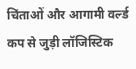चिंताओं और आगामी वर्ल्ड कप से जुड़ी लॉजिस्टिक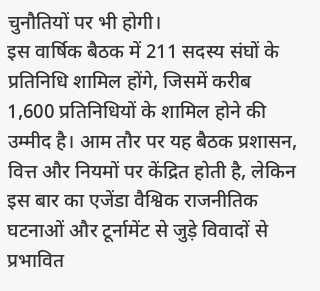चुनौतियों पर भी होगी।
इस वार्षिक बैठक में 211 सदस्य संघों के प्रतिनिधि शामिल होंगे, जिसमें करीब 1,600 प्रतिनिधियों के शामिल होने की उम्मीद है। आम तौर पर यह बैठक प्रशासन, वित्त और नियमों पर केंद्रित होती है, लेकिन इस बार का एजेंडा वैश्विक राजनीतिक घटनाओं और टूर्नामेंट से जुड़े विवादों से प्रभावित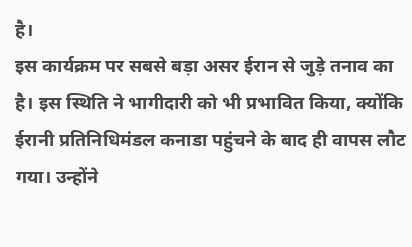है।
इस कार्यक्रम पर सबसे बड़ा असर ईरान से जुड़े तनाव का है। इस स्थिति ने भागीदारी को भी प्रभावित किया, क्योंकि ईरानी प्रतिनिधिमंडल कनाडा पहुंचने के बाद ही वापस लौट गया। उन्होंने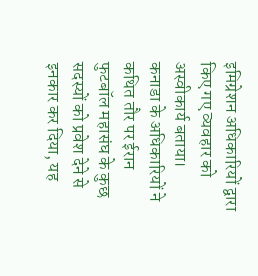इमिग्रेशन अधिकारियों द्वारा किए गए व्यवहार को अस्वीकार्य बताया।
कनाडा के अधिकारियों ने कथित तौर पर ईरान फुटबॉल महासंघ के कुछ सदस्यों को प्रवेश देने से इनकार कर दिया, यह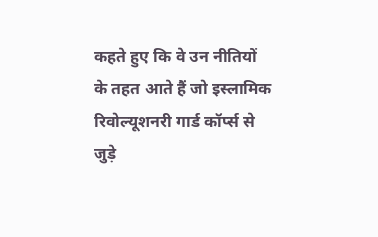कहते हुए कि वे उन नीतियों के तहत आते हैं जो इस्लामिक रिवोल्यूशनरी गार्ड कॉर्प्स से जुड़े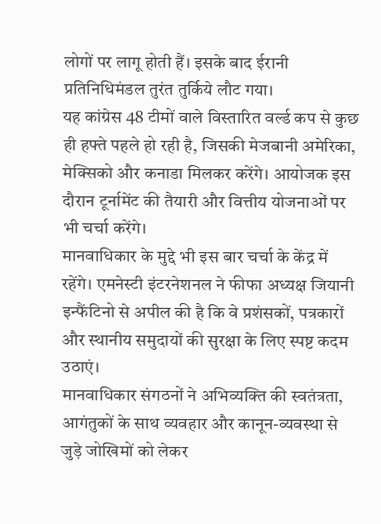लोगों पर लागू होती हैं। इसके बाद ईरानी प्रतिनिधिमंडल तुरंत तुर्किये लौट गया।
यह कांग्रेस 48 टीमों वाले विस्तारित वर्ल्ड कप से कुछ ही हफ्ते पहले हो रही है, जिसकी मेजबानी अमेरिका, मेक्सिको और कनाडा मिलकर करेंगे। आयोजक इस दौरान टूर्नामेंट की तैयारी और वित्तीय योजनाओं पर भी चर्चा करेंगे।
मानवाधिकार के मुद्दे भी इस बार चर्चा के केंद्र में रहेंगे। एमनेस्टी इंटरनेशनल ने फीफा अध्यक्ष जियानी इन्फैंटिनो से अपील की है कि वे प्रशंसकों, पत्रकारों और स्थानीय समुदायों की सुरक्षा के लिए स्पष्ट कदम उठाएं।
मानवाधिकार संगठनों ने अभिव्यक्ति की स्वतंत्रता, आगंतुकों के साथ व्यवहार और कानून-व्यवस्था से जुड़े जोखिमों को लेकर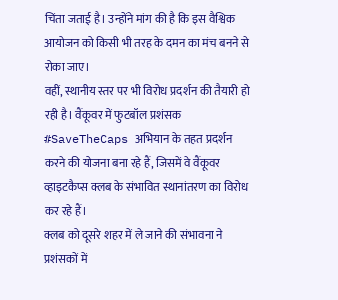चिंता जताई है। उन्होंने मांग की है कि इस वैश्विक आयोजन को किसी भी तरह के दमन का मंच बनने से रोका जाए।
वहीं, स्थानीय स्तर पर भी विरोध प्रदर्शन की तैयारी हो रही है। वैंकूवर में फुटबॉल प्रशंसक #SaveTheCaps अभियान के तहत प्रदर्शन करने की योजना बना रहे हैं, जिसमें वे वैंकूवर व्हाइटकैप्स क्लब के संभावित स्थानांतरण का विरोध कर रहे हैं।
क्लब को दूसरे शहर में ले जाने की संभावना ने प्रशंसकों में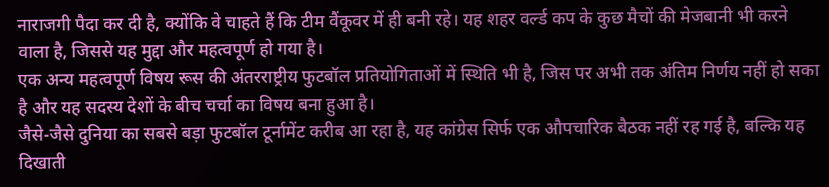नाराजगी पैदा कर दी है, क्योंकि वे चाहते हैं कि टीम वैंकूवर में ही बनी रहे। यह शहर वर्ल्ड कप के कुछ मैचों की मेजबानी भी करने वाला है, जिससे यह मुद्दा और महत्वपूर्ण हो गया है।
एक अन्य महत्वपूर्ण विषय रूस की अंतरराष्ट्रीय फुटबॉल प्रतियोगिताओं में स्थिति भी है, जिस पर अभी तक अंतिम निर्णय नहीं हो सका है और यह सदस्य देशों के बीच चर्चा का विषय बना हुआ है।
जैसे-जैसे दुनिया का सबसे बड़ा फुटबॉल टूर्नामेंट करीब आ रहा है, यह कांग्रेस सिर्फ एक औपचारिक बैठक नहीं रह गई है, बल्कि यह दिखाती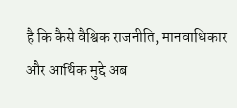है कि कैसे वैश्विक राजनीति, मानवाधिकार और आर्थिक मुद्दे अब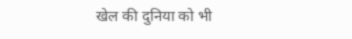खेल की दुनिया को भी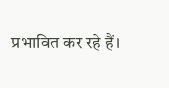प्रभावित कर रहे हैं।